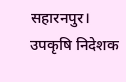सहारनपुर। उपकृषि निदेशक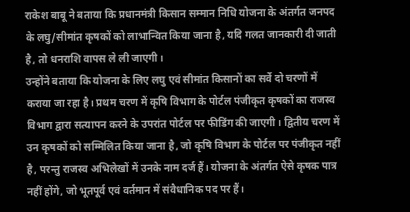राकेश बाबू ने बताया कि प्रधानमंत्री किसान सम्मान निधि योजना के अंतर्गत जनपद के लघु/सीमांत कृषकों को लाभान्वित किया जाना है, यदि गलत जानकारी दी जाती है, तो धनराशि वापस ले ली जाएगी।
उन्होंने बताया कि योजना के लिए लघु एवं सीमांत किसानों का सर्वे दो चरणों में कराया जा रहा है। प्रथम चरण में कृषि विभाग के पोर्टल पंजीकृत कृषकों का राजस्व विभाग द्वारा सत्यापन करने के उपरांत पोर्टल पर फीडिंग की जाएगी। द्वितीय चरण में उन कृषकों को सम्मिलित किया जाना है, जो कृषि विभाग के पोर्टल पर पंजीकृत नहीं है, परन्तु राजस्व अभिलेखों में उनके नाम दर्ज हैं। योजना के अंतर्गत ऐसे कृषक पात्र नहीं होंगे, जो भूतपूर्व एवं वर्तमान में संवैधानिक पद पर हैं।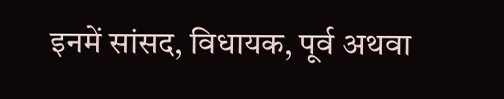इनमें सांसद, विधायक, पूर्व अथवा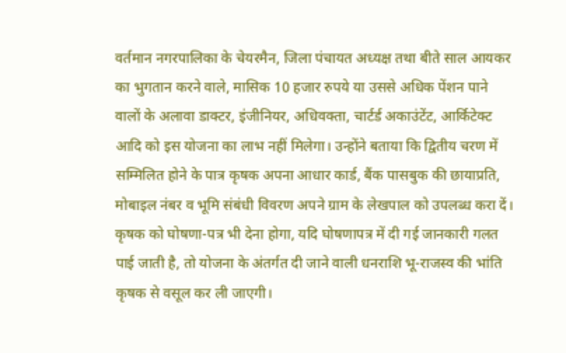वर्तमान नगरपालिका के चेयरमैन, जिला पंचायत अध्यक्ष तथा बीते साल आयकर का भुगतान करने वाले, मासिक 10 हजार रुपये या उससे अधिक पेंशन पाने वालों के अलावा डाक्टर, इंजीनियर, अधिवक्ता, चार्टर्ड अकाउंटेंट, आर्किटेक्ट आदि को इस योजना का लाभ नहीं मिलेगा। उन्होंने बताया कि द्वितीय चरण में सम्मिलित होने के पात्र कृषक अपना आधार कार्ड, बैंक पासबुक की छायाप्रति, मोबाइल नंबर व भूमि संबंधी विवरण अपने ग्राम के लेखपाल को उपलब्ध करा दें। कृषक को घोषणा-पत्र भी देना होगा, यदि घोषणापत्र में दी गई जानकारी गलत पाई जाती है, तो योजना के अंतर्गत दी जाने वाली धनराशि भू-राजस्व की भांति कृषक से वसूल कर ली जाएगी।